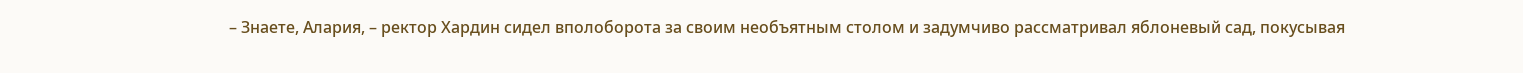– Знаете, Алария, – ректор Хардин сидел вполоборота за своим необъятным столом и задумчиво рассматривал яблоневый сад, покусывая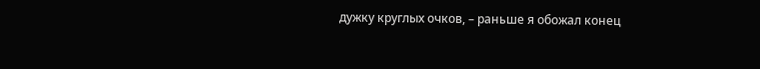дужку круглых очков, – раньше я обожал конец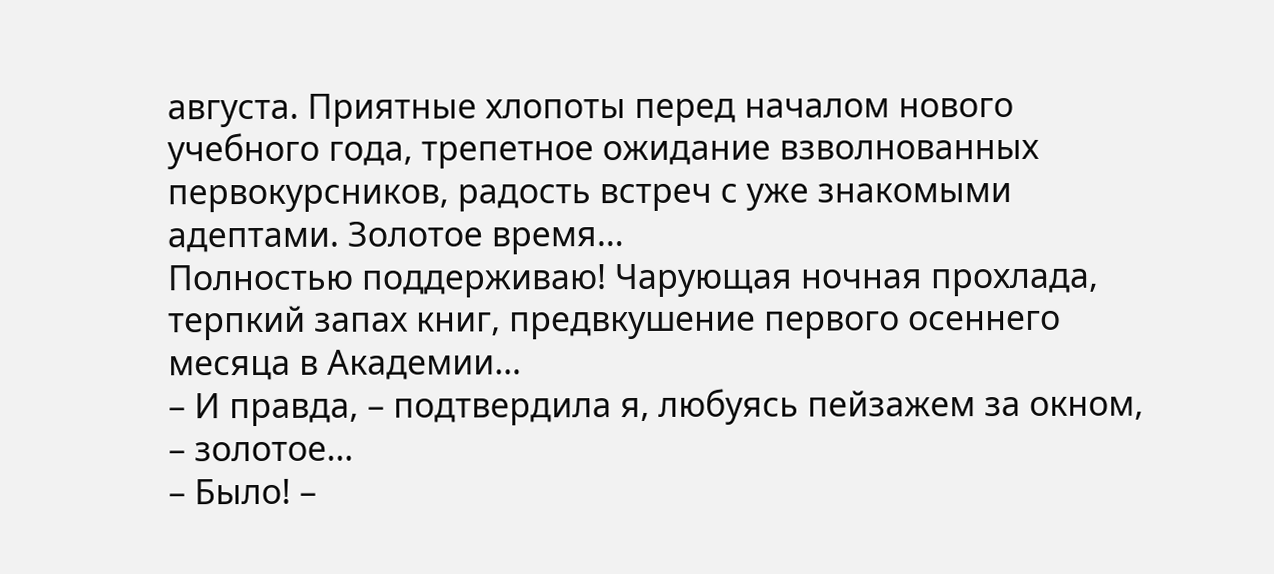августа. Приятные хлопоты перед началом нового учебного года, трепетное ожидание взволнованных первокурсников, радость встреч с уже знакомыми адептами. Золотое время…
Полностью поддерживаю! Чарующая ночная прохлада, терпкий запах книг, предвкушение первого осеннего месяца в Академии…
– И правда, – подтвердила я, любуясь пейзажем за окном, – золотое…
– Было! –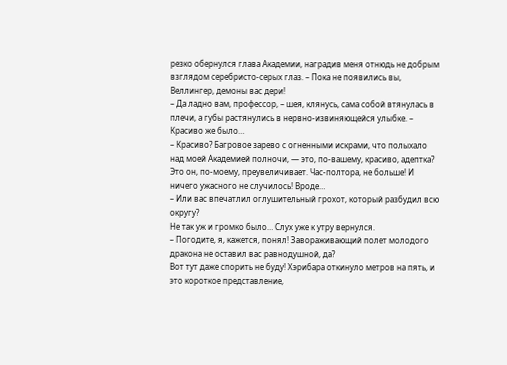резко обернулся глава Академии, наградив меня отнюдь не добрым взглядом серебристо-серых глаз. – Пока не появились вы, Веллингер, демоны вас дери!
– Да ладно вам, профессор, – шея, клянусь, сама собой втянулась в плечи, а губы растянулись в нервно-извиняющейся улыбке. – Красиво же было…
– Красиво? Багровое зарево с огненными искрами, что полыхало над моей Академией полночи, — это, по-вашему, красиво, адептка?
Это он, по-моему, преувеличивает. Час-полтора, не больше! И ничего ужасного не случилось! Вроде…
– Или вас впечатлил оглушительный грохот, который разбудил всю округу?
Не так уж и громко было… Слух уже к утру вернулся.
– Погодите, я, кажется, понял! Завораживающий полет молодого дракона не оставил вас равнодушной, да?
Вот тут даже спорить не буду! Хэрибара откинуло метров на пять, и это короткое представление,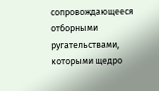сопровождающееся отборными ругательствами, которыми щедро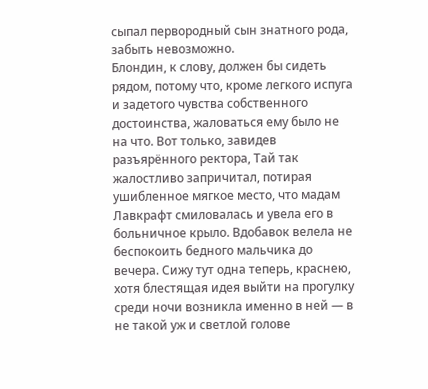сыпал первородный сын знатного рода, забыть невозможно.
Блондин, к слову, должен бы сидеть рядом, потому что, кроме легкого испуга и задетого чувства собственного достоинства, жаловаться ему было не на что. Вот только, завидев разъярённого ректора, Тай так жалостливо запричитал, потирая ушибленное мягкое место, что мадам Лавкрафт смиловалась и увела его в больничное крыло. Вдобавок велела не беспокоить бедного мальчика до вечера. Сижу тут одна теперь, краснею, хотя блестящая идея выйти на прогулку среди ночи возникла именно в ней — в не такой уж и светлой голове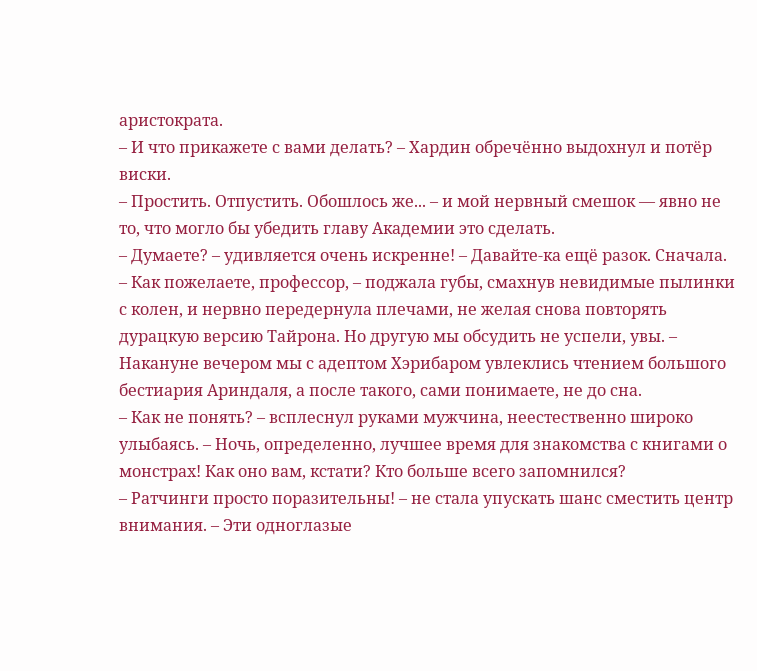аристократа.
– И что прикажете с вами делать? – Хардин обречённо выдохнул и потёр виски.
– Простить. Отпустить. Обошлось же... – и мой нервный смешок — явно не то, что могло бы убедить главу Академии это сделать.
– Думаете? – удивляется очень искренне! – Давайте-ка ещё разок. Сначала.
– Как пожелаете, профессор, – поджала губы, смахнув невидимые пылинки с колен, и нервно передернула плечами, не желая снова повторять дурацкую версию Тайрона. Но другую мы обсудить не успели, увы. – Накануне вечером мы с адептом Хэрибаром увлеклись чтением большого бестиария Ариндаля, а после такого, сами понимаете, не до сна.
– Как не понять? – всплеснул руками мужчина, неестественно широко улыбаясь. – Ночь, определенно, лучшее время для знакомства с книгами о монстрах! Как оно вам, кстати? Кто больше всего запомнился?
– Ратчинги просто поразительны! – не стала упускать шанс сместить центр внимания. – Эти одноглазые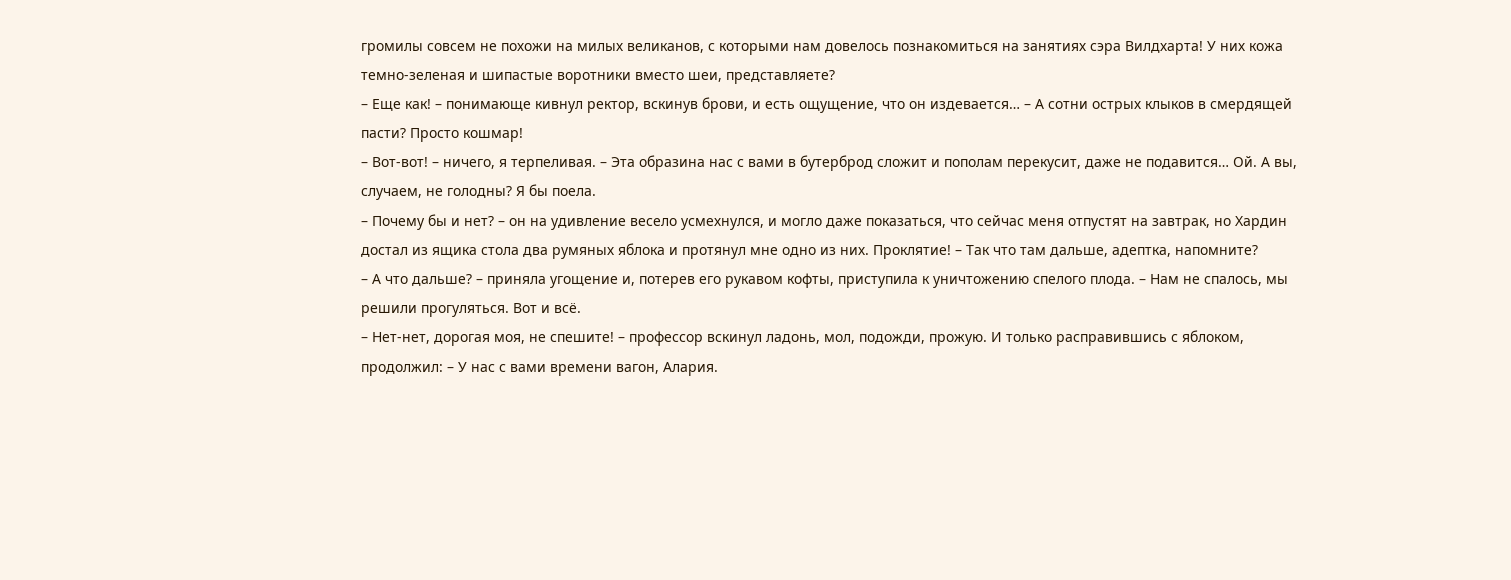громилы совсем не похожи на милых великанов, с которыми нам довелось познакомиться на занятиях сэра Вилдхарта! У них кожа темно-зеленая и шипастые воротники вместо шеи, представляете?
– Еще как! – понимающе кивнул ректор, вскинув брови, и есть ощущение, что он издевается… – А сотни острых клыков в смердящей пасти? Просто кошмар!
– Вот-вот! – ничего, я терпеливая. – Эта образина нас с вами в бутерброд сложит и пополам перекусит, даже не подавится… Ой. А вы, случаем, не голодны? Я бы поела.
– Почему бы и нет? – он на удивление весело усмехнулся, и могло даже показаться, что сейчас меня отпустят на завтрак, но Хардин достал из ящика стола два румяных яблока и протянул мне одно из них. Проклятие! – Так что там дальше, адептка, напомните?
– А что дальше? – приняла угощение и, потерев его рукавом кофты, приступила к уничтожению спелого плода. – Нам не спалось, мы решили прогуляться. Вот и всё.
– Нет-нет, дорогая моя, не спешите! – профессор вскинул ладонь, мол, подожди, прожую. И только расправившись с яблоком, продолжил: – У нас с вами времени вагон, Алария.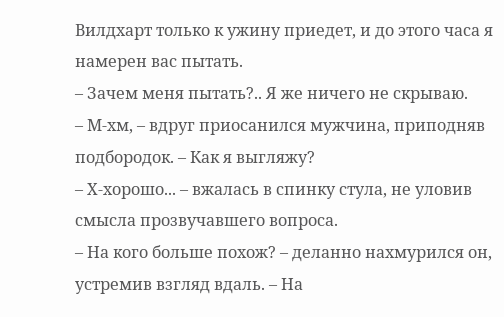Вилдхарт только к ужину приедет, и до этого часа я намерен вас пытать.
– Зачем меня пытать?.. Я же ничего не скрываю.
– М-хм, – вдруг приосанился мужчина, приподняв подбородок. – Как я выгляжу?
– Х-хорошо... – вжалась в спинку стула, не уловив смысла прозвучавшего вопроса.
– На кого больше похож? – деланно нахмурился он, устремив взгляд вдаль. – На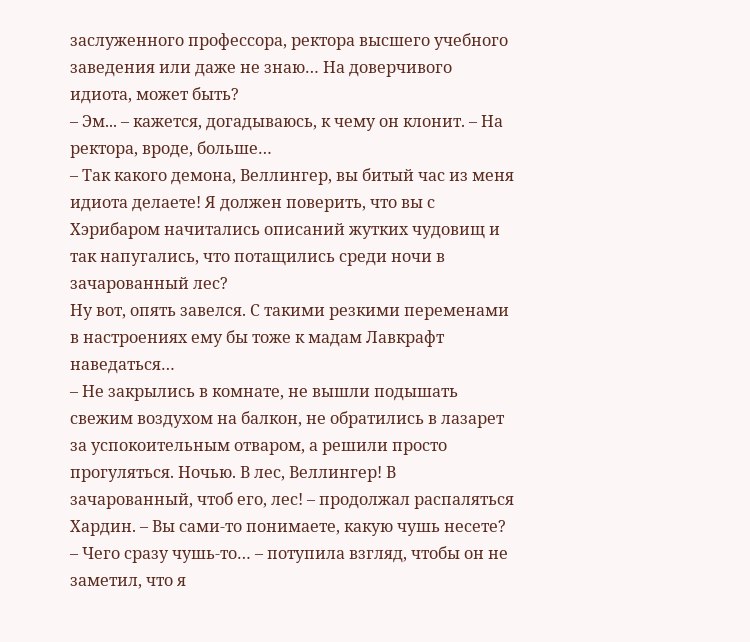заслуженного профессора, ректора высшего учебного заведения или даже не знаю… На доверчивого идиота, может быть?
– Эм... – кажется, догадываюсь, к чему он клонит. – На ректора, вроде, больше…
– Так какого демона, Веллингер, вы битый час из меня идиота делаете! Я должен поверить, что вы с Хэрибаром начитались описаний жутких чудовищ и так напугались, что потащились среди ночи в зачарованный лес?
Ну вот, опять завелся. С такими резкими переменами в настроениях ему бы тоже к мадам Лавкрафт наведаться…
– Не закрылись в комнате, не вышли подышать свежим воздухом на балкон, не обратились в лазарет за успокоительным отваром, а решили просто прогуляться. Ночью. В лес, Веллингер! В зачарованный, чтоб его, лес! – продолжал распаляться Хардин. – Вы сами-то понимаете, какую чушь несете?
– Чего сразу чушь-то… – потупила взгляд, чтобы он не заметил, что я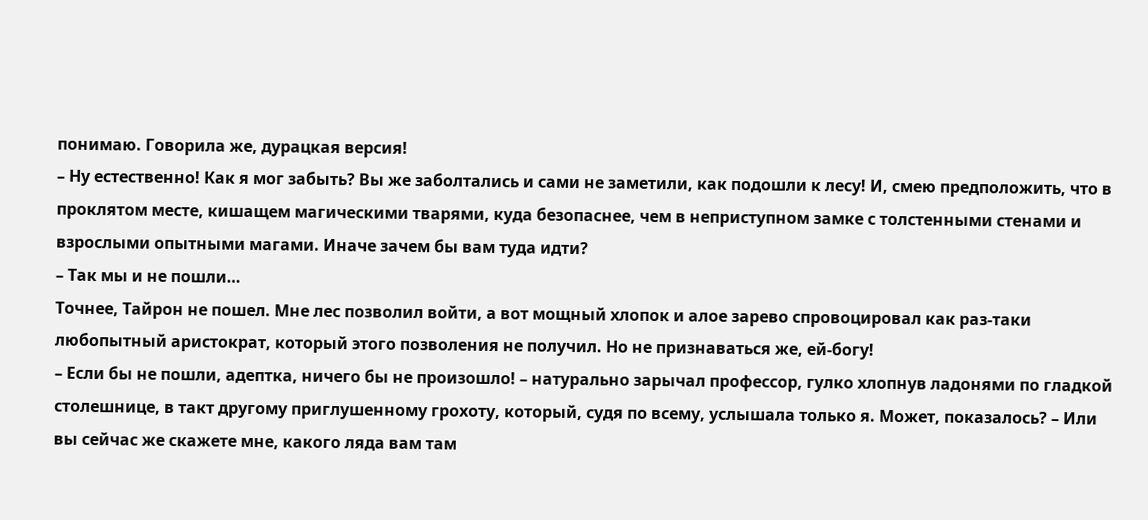понимаю. Говорила же, дурацкая версия!
– Ну естественно! Как я мог забыть? Вы же заболтались и сами не заметили, как подошли к лесу! И, смею предположить, что в проклятом месте, кишащем магическими тварями, куда безопаснее, чем в неприступном замке с толстенными стенами и взрослыми опытными магами. Иначе зачем бы вам туда идти?
– Так мы и не пошли…
Точнее, Тайрон не пошел. Мне лес позволил войти, а вот мощный хлопок и алое зарево спровоцировал как раз-таки любопытный аристократ, который этого позволения не получил. Но не признаваться же, ей-богу!
– Если бы не пошли, адептка, ничего бы не произошло! – натурально зарычал профессор, гулко хлопнув ладонями по гладкой столешнице, в такт другому приглушенному грохоту, который, судя по всему, услышала только я. Может, показалось? – Или вы сейчас же скажете мне, какого ляда вам там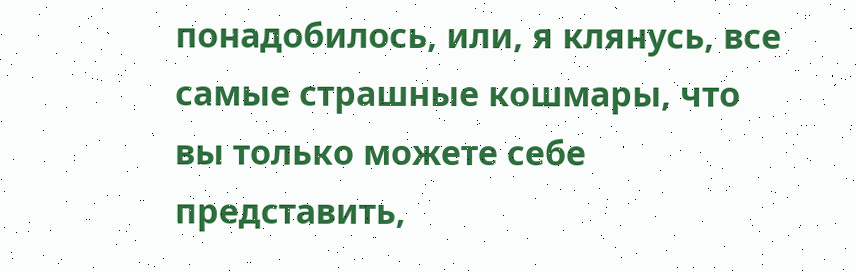понадобилось, или, я клянусь, все самые страшные кошмары, что вы только можете себе представить,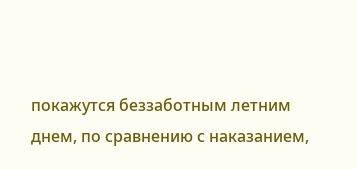покажутся беззаботным летним днем, по сравнению с наказанием,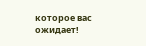которое вас ожидает!